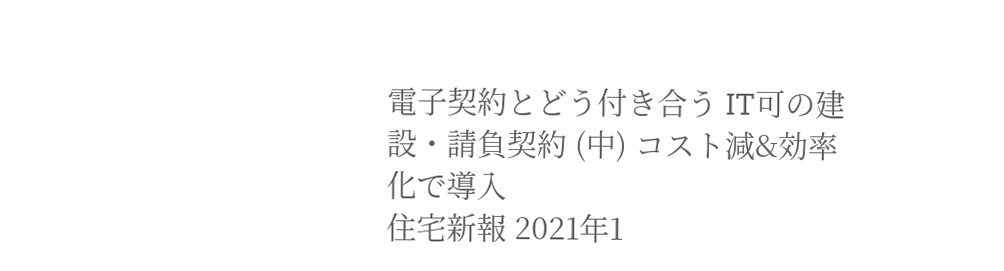電子契約とどう付き合う IT可の建設・請負契約 (中) コスト減&効率化で導入
住宅新報 2021年1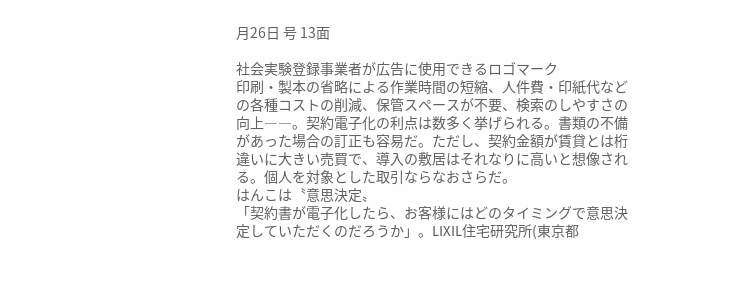月26日 号 13面

社会実験登録事業者が広告に使用できるロゴマーク
印刷・製本の省略による作業時間の短縮、人件費・印紙代などの各種コストの削減、保管スペースが不要、検索のしやすさの向上――。契約電子化の利点は数多く挙げられる。書類の不備があった場合の訂正も容易だ。ただし、契約金額が賃貸とは桁違いに大きい売買で、導入の敷居はそれなりに高いと想像される。個人を対象とした取引ならなおさらだ。
はんこは〝意思決定〟
「契約書が電子化したら、お客様にはどのタイミングで意思決定していただくのだろうか」。LIXIL住宅研究所(東京都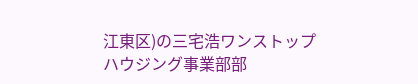江東区)の三宅浩ワンストップハウジング事業部部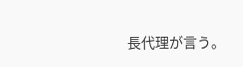長代理が言う。